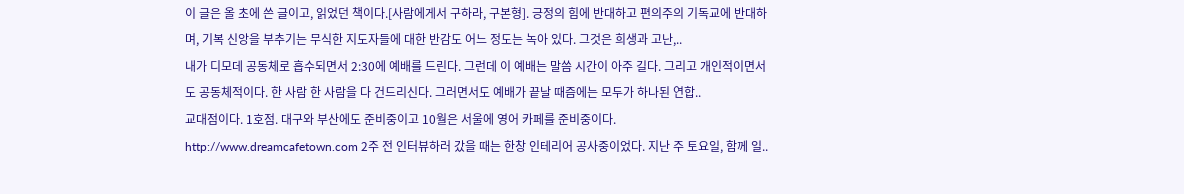이 글은 올 초에 쓴 글이고, 읽었던 책이다.[사람에게서 구하라, 구본형]. 긍정의 힘에 반대하고 편의주의 기독교에 반대하며, 기복 신앙을 부추기는 무식한 지도자들에 대한 반감도 어느 정도는 녹아 있다. 그것은 희생과 고난,..
내가 디모데 공동체로 흡수되면서 2:30에 예배를 드린다. 그런데 이 예배는 말씀 시간이 아주 길다. 그리고 개인적이면서도 공동체적이다. 한 사람 한 사람을 다 건드리신다. 그러면서도 예배가 끝날 때즘에는 모두가 하나된 연합..
교대점이다. 1호점. 대구와 부산에도 준비중이고 10월은 서울에 영어 카페를 준비중이다. http://www.dreamcafetown.com 2주 전 인터뷰하러 갔을 때는 한창 인테리어 공사중이었다. 지난 주 토요일, 함께 일..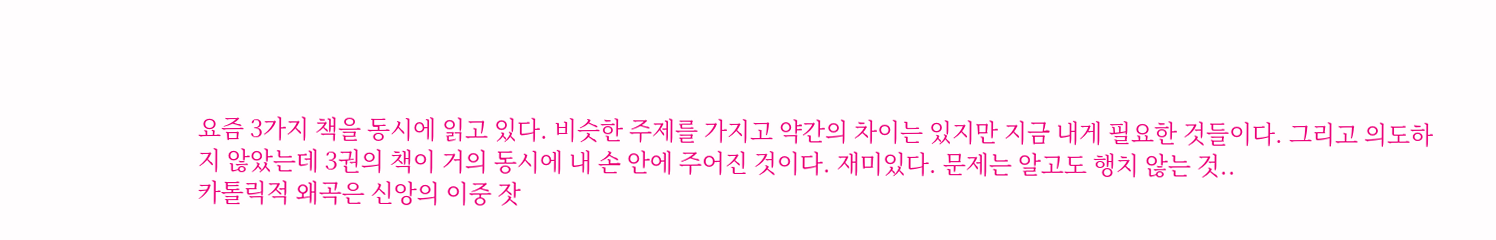요즘 3가지 책을 동시에 읽고 있다. 비슷한 주제를 가지고 약간의 차이는 있지만 지금 내게 필요한 것들이다. 그리고 의도하지 않았는데 3권의 책이 거의 동시에 내 손 안에 주어진 것이다. 재미있다. 문제는 알고도 행치 않는 것..
카톨릭적 왜곡은 신앙의 이중 잣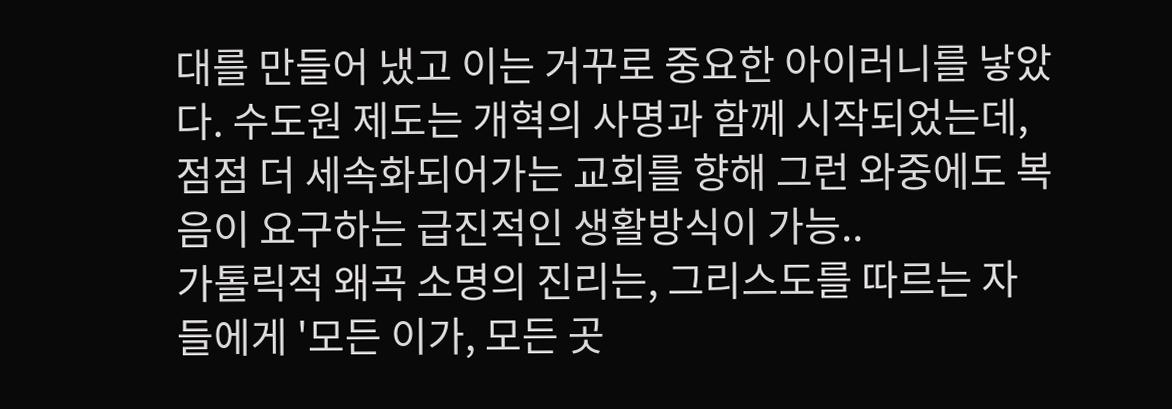대를 만들어 냈고 이는 거꾸로 중요한 아이러니를 낳았다. 수도원 제도는 개혁의 사명과 함께 시작되었는데, 점점 더 세속화되어가는 교회를 향해 그런 와중에도 복음이 요구하는 급진적인 생활방식이 가능..
가톨릭적 왜곡 소명의 진리는, 그리스도를 따르는 자들에게 '모든 이가, 모든 곳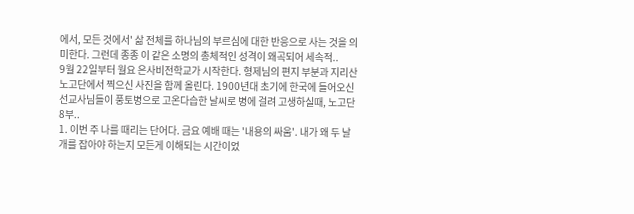에서, 모든 것에서' 삶 전체를 하나님의 부르심에 대한 반응으로 사는 것을 의미한다. 그런데 종종 이 같은 소명의 총체적인 성격이 왜곡되어 세속적..
9월 22일부터 월요 은사비전학교가 시작한다. 형제님의 편지 부분과 지리산 노고단에서 찍으신 사진을 함께 올린다. 1900년대 초기에 한국에 들어오신 선교사님들이 풍토병으로 고온다습한 날씨로 병에 걸려 고생하실때, 노고단 8부..
1. 이번 주 나를 때리는 단어다. 금요 예배 때는 '내용의 싸움'. 내가 왜 두 날개를 잡아야 하는지 모든게 이해되는 시간이었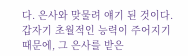다. 은사와 맞물려 얘기 된 것이다. 갑자기 초월적인 능력이 주어지기 때문에, 그 은사를 받은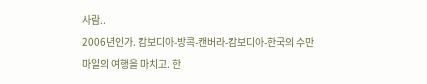사람..
2006년인가. 캄보디아-방콕-캔버라-캄보디아-한국의 수만 마일의 여행을 마치고. 한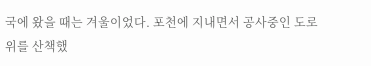국에 왔을 때는 겨울이었다. 포천에 지내면서 공사중인 도로 위를 산책했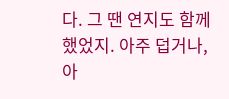다. 그 땐 연지도 함께 했었지. 아주 덥거나, 아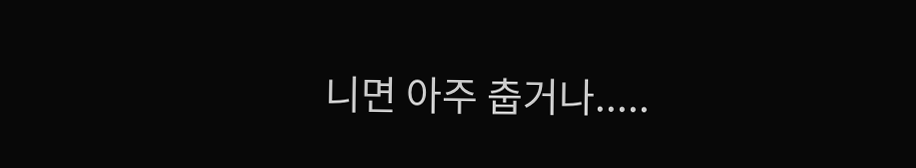니면 아주 춥거나.....